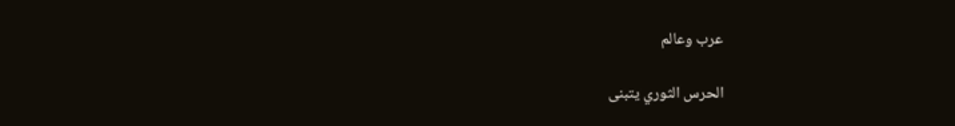عرب وعالم

الحرس الثوري يتبنى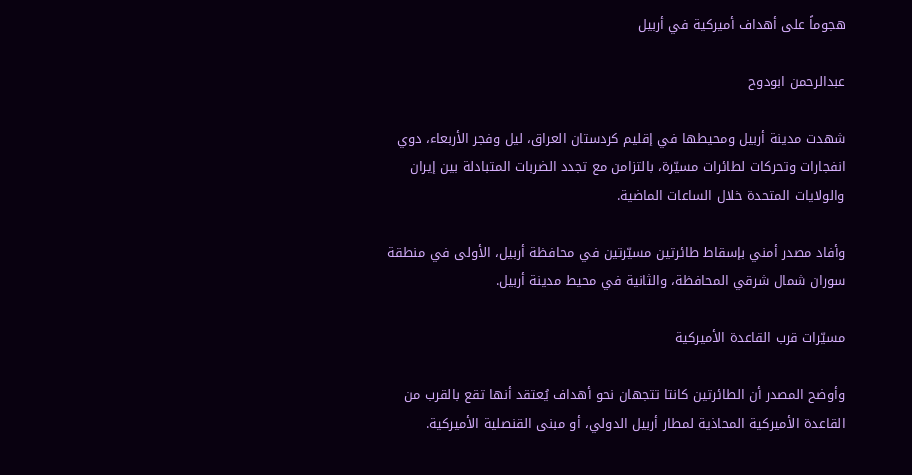هجوماً على أهداف أميركية في أربيل

عبدالرحمن ابودوح

شهدت مدينة أربيل ومحيطها في إقليم كردستان العراق، ليل وفجر الأربعاء، دوي انفجارات وتحركات لطائرات مسيّرة، بالتزامن مع تجدد الضربات المتبادلة بين إيران والولايات المتحدة خلال الساعات الماضية.

وأفاد مصدر أمني بإسقاط طائرتين مسيّرتين في محافظة أربيل، الأولى في منطقة سوران شمال شرقي المحافظة، والثانية في محيط مدينة أربيل.

مسيّرات قرب القاعدة الأميركية

وأوضح المصدر أن الطائرتين كانتا تتجهان نحو أهداف يُعتقد أنها تقع بالقرب من القاعدة الأميركية المحاذية لمطار أربيل الدولي، أو مبنى القنصلية الأميركية.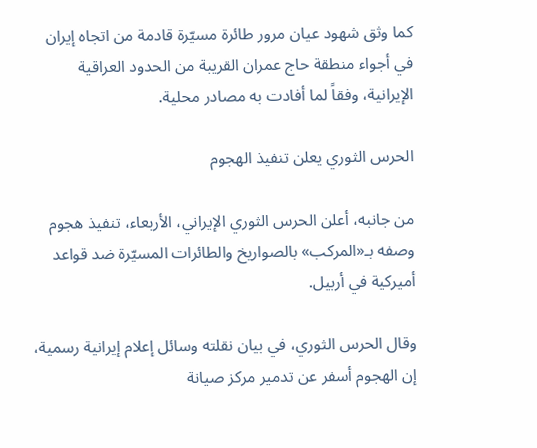كما وثق شهود عيان مرور طائرة مسيّرة قادمة من اتجاه إيران في أجواء منطقة حاج عمران القريبة من الحدود العراقية الإيرانية، وفقاً لما أفادت به مصادر محلية.

الحرس الثوري يعلن تنفيذ الهجوم

من جانبه، أعلن الحرس الثوري الإيراني، الأربعاء، تنفيذ هجوم وصفه بـ«المركب» بالصواريخ والطائرات المسيّرة ضد قواعد أميركية في أربيل.

وقال الحرس الثوري، في بيان نقلته وسائل إعلام إيرانية رسمية، إن الهجوم أسفر عن تدمير مركز صيانة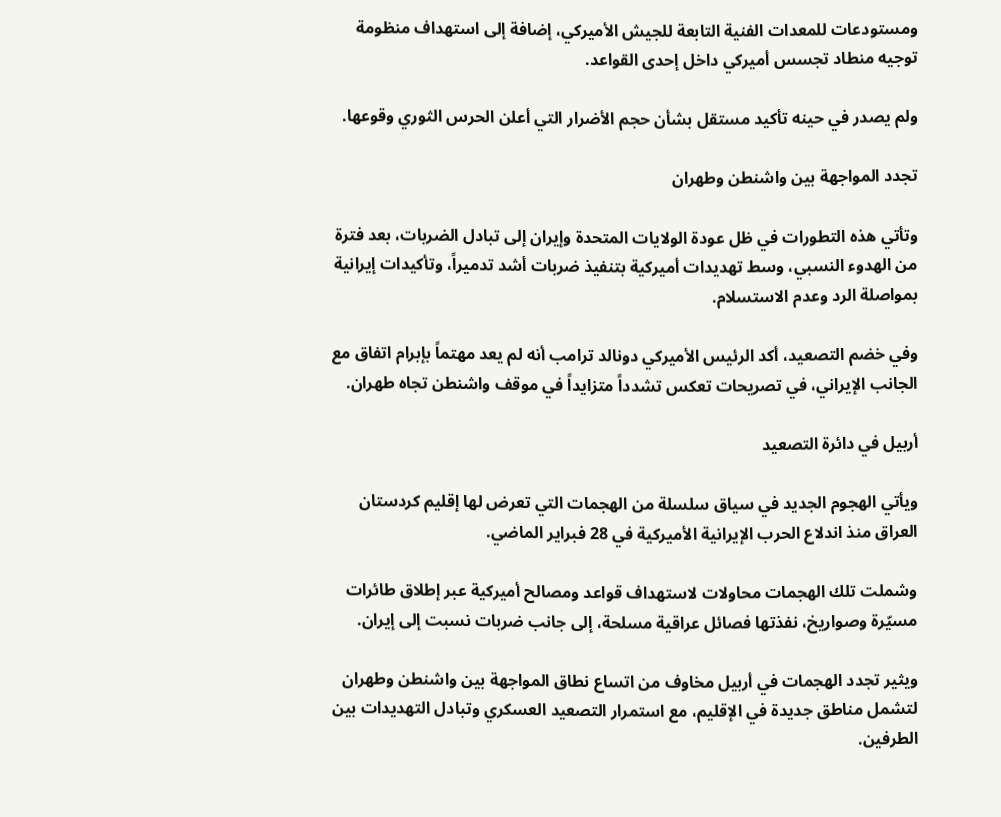ومستودعات للمعدات الفنية التابعة للجيش الأميركي، إضافة إلى استهداف منظومة توجيه منطاد تجسس أميركي داخل إحدى القواعد.

ولم يصدر في حينه تأكيد مستقل بشأن حجم الأضرار التي أعلن الحرس الثوري وقوعها.

تجدد المواجهة بين واشنطن وطهران

وتأتي هذه التطورات في ظل عودة الولايات المتحدة وإيران إلى تبادل الضربات، بعد فترة من الهدوء النسبي، وسط تهديدات أميركية بتنفيذ ضربات أشد تدميراً، وتأكيدات إيرانية بمواصلة الرد وعدم الاستسلام.

وفي خضم التصعيد، أكد الرئيس الأميركي دونالد ترامب أنه لم يعد مهتماً بإبرام اتفاق مع الجانب الإيراني، في تصريحات تعكس تشدداً متزايداً في موقف واشنطن تجاه طهران.

أربيل في دائرة التصعيد

ويأتي الهجوم الجديد في سياق سلسلة من الهجمات التي تعرض لها إقليم كردستان العراق منذ اندلاع الحرب الإيرانية الأميركية في 28 فبراير الماضي.

وشملت تلك الهجمات محاولات لاستهداف قواعد ومصالح أميركية عبر إطلاق طائرات مسيّرة وصواريخ، نفذتها فصائل عراقية مسلحة، إلى جانب ضربات نسبت إلى إيران.

ويثير تجدد الهجمات في أربيل مخاوف من اتساع نطاق المواجهة بين واشنطن وطهران لتشمل مناطق جديدة في الإقليم، مع استمرار التصعيد العسكري وتبادل التهديدات بين الطرفين.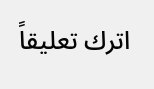اترك تعليقاً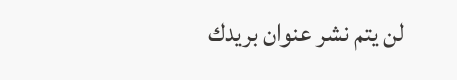لن يتم نشر عنوان بريدك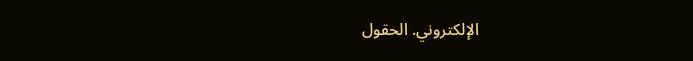الإلكتروني. الحقول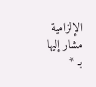الإلزامية مشار إليها بـ *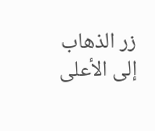زر الذهاب إلى الأعلى